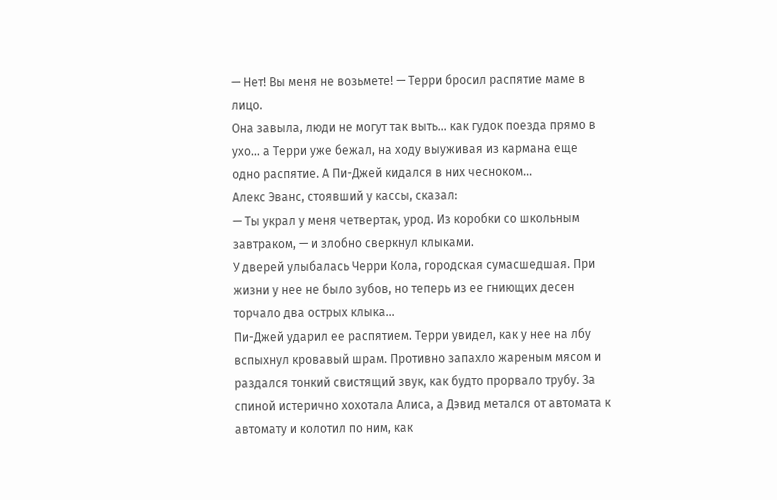— Нет! Вы меня не возьмете! — Терри бросил распятие маме в лицо.
Она завыла, люди не могут так выть… как гудок поезда прямо в ухо… а Терри уже бежал, на ходу выуживая из кармана еще одно распятие. А Пи-Джей кидался в них чесноком…
Алекс Эванс, стоявший у кассы, сказал:
— Ты украл у меня четвертак, урод. Из коробки со школьным завтраком, — и злобно сверкнул клыками.
У дверей улыбалась Черри Кола, городская сумасшедшая. При жизни у нее не было зубов, но теперь из ее гниющих десен торчало два острых клыка…
Пи-Джей ударил ее распятием. Терри увидел, как у нее на лбу вспыхнул кровавый шрам. Противно запахло жареным мясом и раздался тонкий свистящий звук, как будто прорвало трубу. За спиной истерично хохотала Алиса, а Дэвид метался от автомата к автомату и колотил по ним, как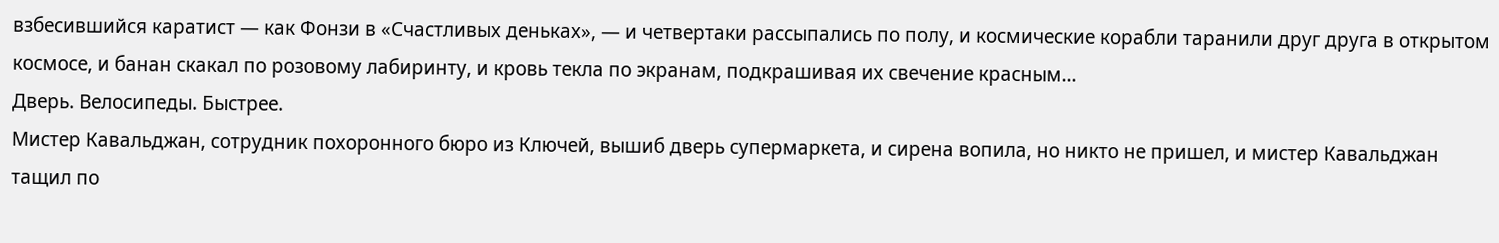взбесившийся каратист — как Фонзи в «Счастливых деньках», — и четвертаки рассыпались по полу, и космические корабли таранили друг друга в открытом космосе, и банан скакал по розовому лабиринту, и кровь текла по экранам, подкрашивая их свечение красным…
Дверь. Велосипеды. Быстрее.
Мистер Кавальджан, сотрудник похоронного бюро из Ключей, вышиб дверь супермаркета, и сирена вопила, но никто не пришел, и мистер Кавальджан тащил по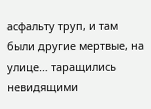асфальту труп, и там были другие мертвые, на улице… таращились невидящими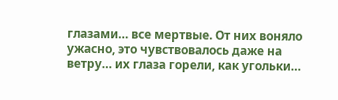глазами… все мертвые. От них воняло ужасно, это чувствовалось даже на ветру… их глаза горели, как угольки…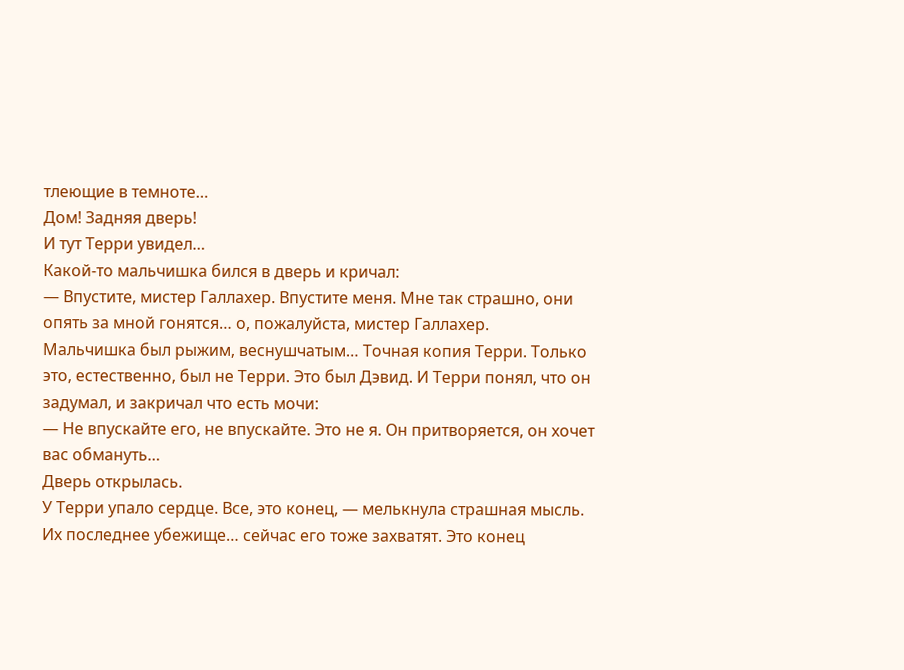тлеющие в темноте…
Дом! Задняя дверь!
И тут Терри увидел…
Какой-то мальчишка бился в дверь и кричал:
— Впустите, мистер Галлахер. Впустите меня. Мне так страшно, они опять за мной гонятся… о, пожалуйста, мистер Галлахер.
Мальчишка был рыжим, веснушчатым… Точная копия Терри. Только это, естественно, был не Терри. Это был Дэвид. И Терри понял, что он задумал, и закричал что есть мочи:
— Не впускайте его, не впускайте. Это не я. Он притворяется, он хочет вас обмануть…
Дверь открылась.
У Терри упало сердце. Все, это конец, — мелькнула страшная мысль. Их последнее убежище… сейчас его тоже захватят. Это конец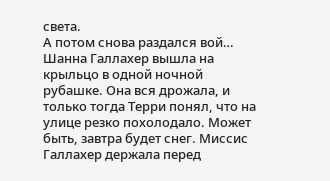света.
А потом снова раздался вой…
Шанна Галлахер вышла на крыльцо в одной ночной рубашке. Она вся дрожала, и только тогда Терри понял, что на улице резко похолодало. Может быть, завтра будет снег. Миссис Галлахер держала перед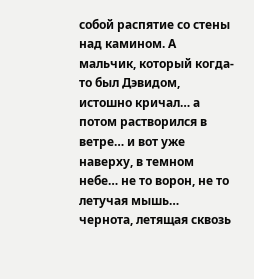собой распятие со стены над камином. А мальчик, который когда-то был Дэвидом, истошно кричал… а потом растворился в ветре… и вот уже наверху, в темном небе… не то ворон, не то летучая мышь… чернота, летящая сквозь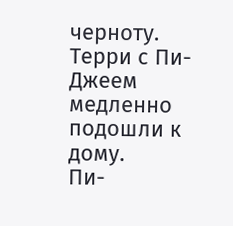черноту.
Терри с Пи-Джеем медленно подошли к дому.
Пи-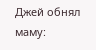Джей обнял маму: